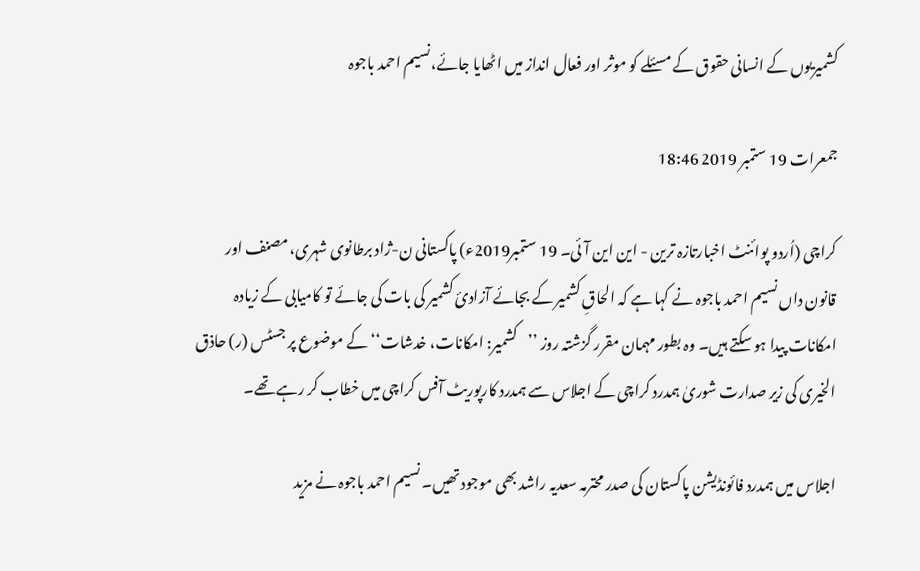کشمیریوں کے انسانی حقوق کے مسئلے کو موثر اور فعال انداز میں اٹھایا جائے،نسیم احمد باجوہ

جمعرات 19 ستمبر 2019 18:46

کراچی (اُردو پوائنٹ اخبارتازہ ترین - این این آئی۔ 19 ستمبر2019ء) پاکستانی ن-ژاد برطانوی شہری، مصنف اور قانون داں نسیم احمد باجوہ نے کہا ہے کہ الحاقِ کشمیر کے بجائے آزادئ کشمیر کی بات کی جائے تو کامیابی کے زیادہ امکانات پیدا ہو سکتے ہیں۔ وہ بطور مہمان مقرر گزشتہ روز ’’کشمیر: امکانات، خدشات‘‘ کے موضوع پر جسٹس (ر) حاذق الخیری کی زیر صدارت شوریٰ ہمدرد کراچی کے اجلاس سے ہمدرد کارپوریٹ آفس کراچی میں خطاب کر رہے تھے۔

اجلاس میں ہمدرد فائونڈیشن پاکستان کی صدر محترمہ سعدیہ راشد بھی موجود تھیں۔ نسیم احمد باجوہ نے مزید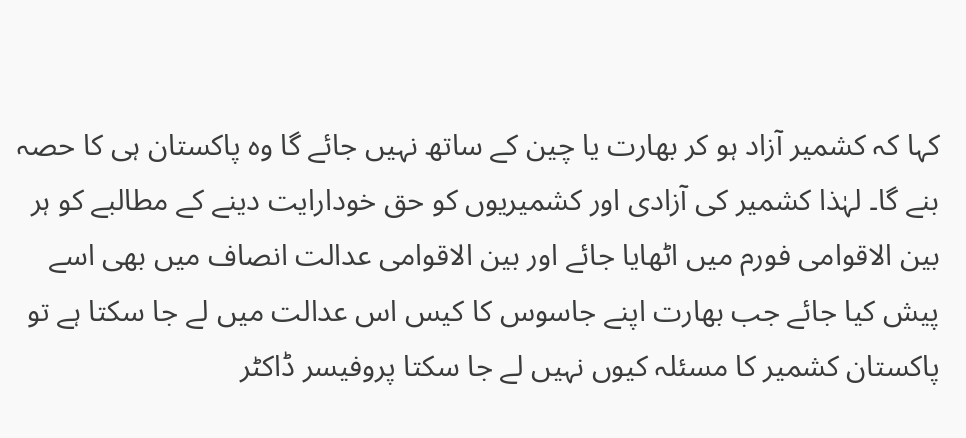کہا کہ کشمیر آزاد ہو کر بھارت یا چین کے ساتھ نہیں جائے گا وہ پاکستان ہی کا حصہ بنے گا۔ لہٰذا کشمیر کی آزادی اور کشمیریوں کو حق خودارایت دینے کے مطالبے کو ہر بین الاقوامی فورم میں اٹھایا جائے اور بین الاقوامی عدالت انصاف میں بھی اسے پیش کیا جائے جب بھارت اپنے جاسوس کا کیس اس عدالت میں لے جا سکتا ہے تو پاکستان کشمیر کا مسئلہ کیوں نہیں لے جا سکتا پروفیسر ڈاکٹر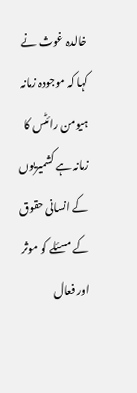خالدہ غوث نے کہا کہ موجودہ زمانہ ہیومن رائٹس کا زمانہ ہے کشمیریوں کے انسانی حقوق کے مسئلے کو موثر اور فعال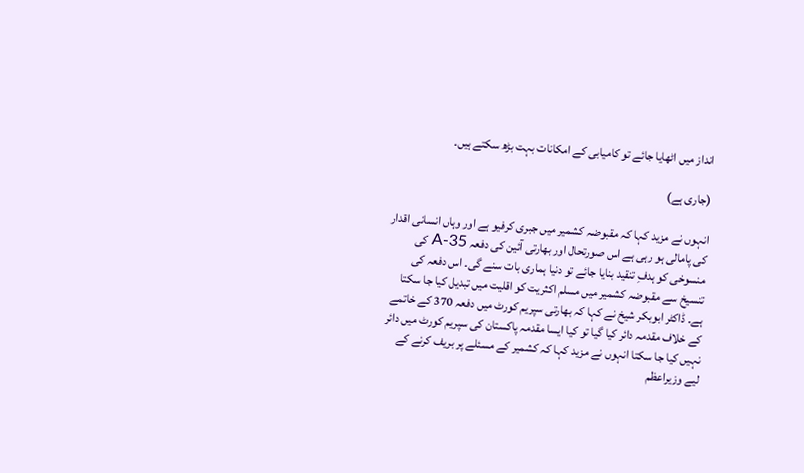انداز میں اٹھایا جائے تو کامیابی کے امکانات بہت بڑھ سکتے ہیں۔

(جاری ہے)

انہوں نے مزید کہا کہ مقبوضہ کشمیر میں جبری کرفیو ہے اور وہاں انسانی اقدار کی پامالی ہو رہی ہے اس صورتحال اور بھارتی آئین کی دفعہ 35-A کی منسوخی کو ہدفِ تنقید بنایا جائے تو دنیا ہماری بات سنے گی۔ اس دفعہ کی تنسیخ سے مقبوضہ کشمیر میں مسلم اکثریت کو اقلیت میں تبدیل کیا جا سکتا ہے۔ ڈاکٹر ابوبکر شیخ نے کہا کہ بھارتی سپریم کورٹ میں دفعہ 370 کے خاتمے کے خلاف مقدمہ دائر کیا گیا تو کیا ایسا مقدمہ پاکستان کی سپریم کورٹ میں دائر نہیں کیا جا سکتا انہوں نے مزید کہا کہ کشمیر کے مسئلے پر بریف کرنے کے لیے وزیراعظم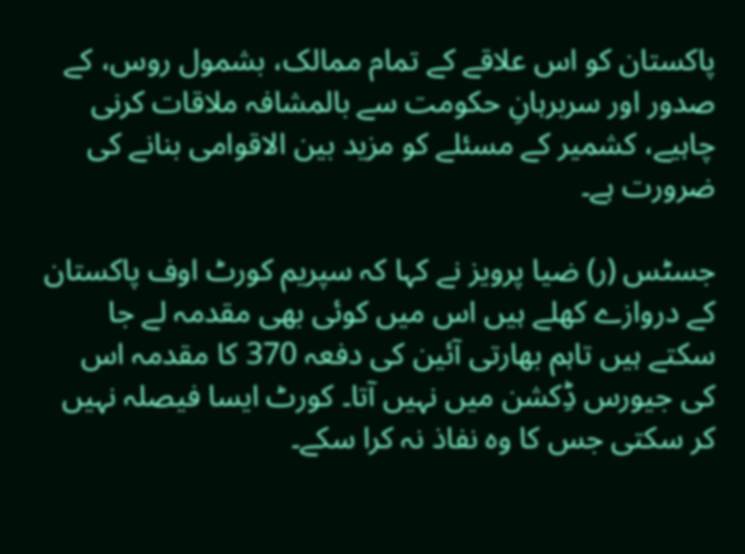پاکستان کو اس علاقے کے تمام ممالک، بشمول روس، کے صدور اور سربرہانِ حکومت سے بالمشافہ ملاقات کرنی چاہیے، کشمیر کے مسئلے کو مزید بین الاقوامی بنانے کی ضرورت ہے۔

جسٹس (ر) ضیا پرویز نے کہا کہ سپریم کورٹ اوف پاکستان کے دروازے کھلے ہیں اس میں کوئی بھی مقدمہ لے جا سکتے ہیں تاہم بھارتی آئین کی دفعہ 370 کا مقدمہ اس کی جیورس ڈِکشن میں نہیں آتا۔ کورٹ ایسا فیصلہ نہیں کر سکتی جس کا وہ نفاذ نہ کرا سکے۔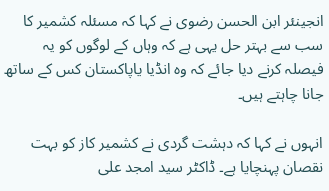انجینئر ابن الحسن رضوی نے کہا کہ مسئلہ کشمیر کا سب سے بہتر حل یہی ہے کہ وہاں کے لوگوں کو یہ فیصلہ کرنے دیا جائے کہ وہ انڈیا یاپاکستان کس کے ساتھ جانا چاہتے ہیں۔

انہوں نے کہا کہ دہشت گردی نے کشمیر کاز کو بہت نقصان پہنچایا ہے۔ ڈاکٹر سید امجد علی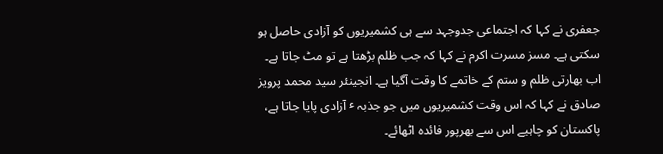جعفری نے کہا کہ اجتماعی جدوجہد سے ہی کشمیریوں کو آزادی حاصل ہو سکتی ہے۔ مسز مسرت اکرم نے کہا کہ جب ظلم بڑھتا ہے تو مٹ جاتا ہے۔ اب بھارتی ظلم و ستم کے خاتمے کا وقت آگیا ہے۔ انجینئر سید محمد پرویز صادق نے کہا کہ اس وقت کشمیریوں میں جو جذبہ ٴ آزادی پایا جاتا ہے، پاکستان کو چاہیے اس سے بھرپور فائدہ اٹھائے۔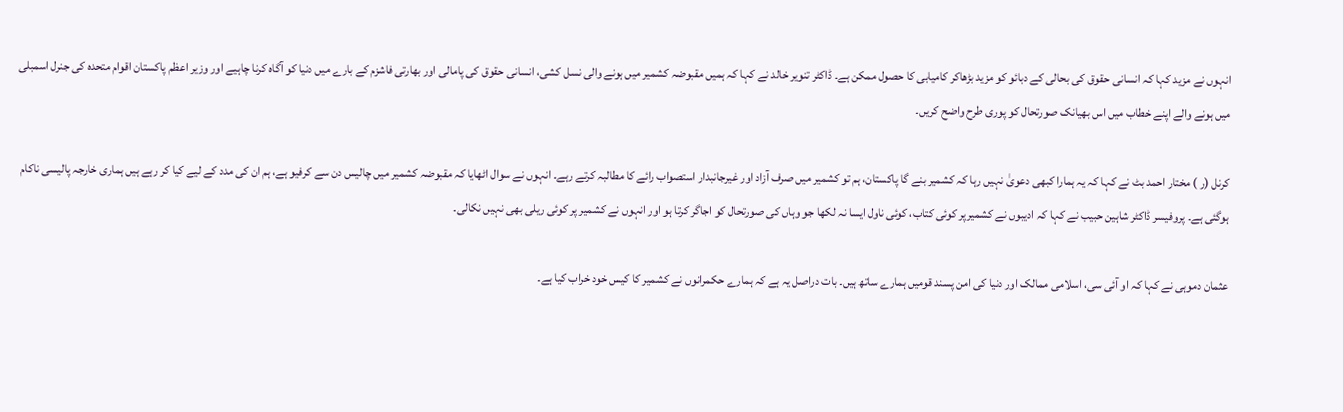انہوں نے مزید کہا کہ انسانی حقوق کی بحالی کے دبائو کو مزید بڑھاکر کامیابی کا حصول ممکن ہے۔ ڈاکٹر تنویر خالد نے کہا کہ ہمیں مقبوضہ کشمیر میں ہونے والی نسل کشی، انسانی حقوق کی پامالی اور بھارتی فاشزم کے بارے میں دنیا کو آگاہ کرنا چاہیے اور وزیر اعظم پاکستان اقوام متحدہ کی جنرل اسمبلی میں ہونے والے اپنے خطاب میں اس بھیانک صورتحال کو پوری طرح واضح کریں۔

کرنل (ر ) مختار احمد بٹ نے کہا کہ یہ ہمارا کبھی دعویٰ نہیں رہا کہ کشمیر بنے گا پاکستان، ہم تو کشمیر میں صرف آزاد اور غیرجانبدار استصواب رائے کا مطالبہ کرتے رہے۔ انہوں نے سوال اٹھایا کہ مقبوضہ کشمیر میں چالیس دن سے کرفیو ہے، ہم ان کی مدد کے لیے کیا کر رہے ہیں ہماری خارجہ پالیسی ناکام ہوگئی ہے۔ پروفیسر ڈاکٹر شاہین حبیب نے کہا کہ ادیبوں نے کشمیرپر کوئی کتاب، کوئی ناول ایسا نہ لکھا جو وہاں کی صورتحال کو اجاگر کرتا ہو اور انہوں نے کشمیر پر کوئی ریلی بھی نہیں نکالی۔

عثمان دموہی نے کہا کہ او آئی سی، اسلامی ممالک اور دنیا کی امن پسند قومیں ہمارے ساتھ ہیں۔ بات دراصل یہ ہے کہ ہمارے حکمرانوں نے کشمیر کا کیس خود خراب کیا ہے۔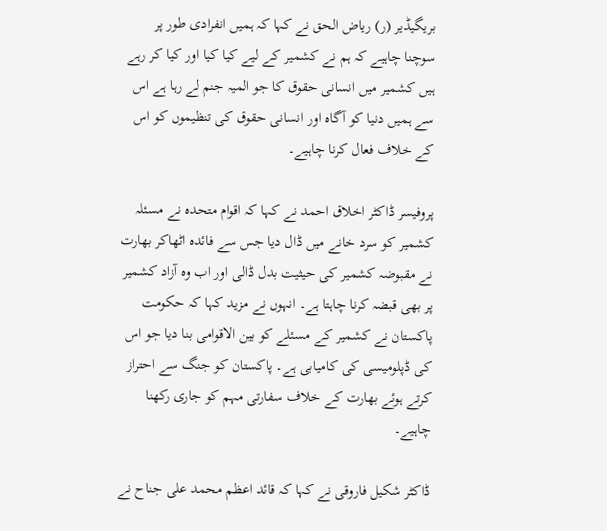بریگیڈیر (ر) ریاض الحق نے کہا کہ ہمیں انفرادی طور پر سوچنا چاہیے کہ ہم نے کشمیر کے لیے کیا کیا اور کیا کر رہے ہیں کشمیر میں انسانی حقوق کا جو المیہ جنم لے رہا ہے اس سے ہمیں دنیا کو آگاہ اور انسانی حقوق کی تنظیموں کو اس کے خلاف فعال کرنا چاہیے۔

پروفیسر ڈاکٹر اخلاق احمد نے کہا کہ اقوام متحدہ نے مسئلہ کشمیر کو سرد خانے میں ڈال دیا جس سے فائدہ اٹھاکر بھارت نے مقبوضہ کشمیر کی حیثیت بدل ڈالی اور اب وہ آزاد کشمیر پر بھی قبضہ کرنا چاہتا ہے۔ انہوں نے مزید کہا کہ حکومت پاکستان نے کشمیر کے مسئلے کو بین الاقوامی بنا دیا جو اس کی ڈپلومیسی کی کامیابی ہے۔ پاکستان کو جنگ سے احتراز کرتے ہوئے بھارت کے خلاف سفارتی مہم کو جاری رکھنا چاہیے۔

ڈاکٹر شکیل فاروقی نے کہا کہ قائد اعظم محمد علی جناح نے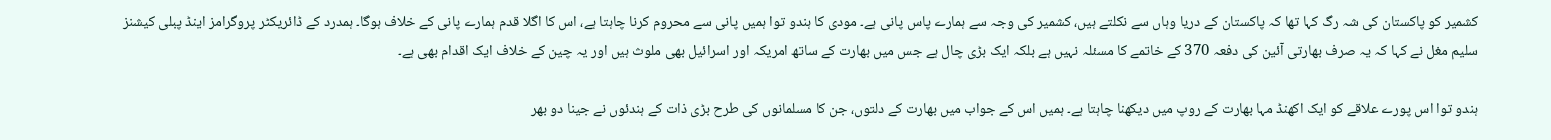کشمیر کو پاکستان کی شہ رگ کہا تھا کہ پاکستان کے دریا وہاں سے نکلتے ہیں، کشمیر کی وجہ سے ہمارے پاس پانی ہے۔ مودی کا ہندو توا ہمیں پانی سے محروم کرنا چاہتا ہے، اس کا اگلا قدم ہمارے پانی کے خلاف ہوگا۔ ہمدرد کے ڈائریکٹر پروگرامز اینڈ پبلی کیشنز سلیم مغل نے کہا کہ یہ صرف بھارتی آئین کی دفعہ 370 کے خاتمے کا مسئلہ نہیں ہے بلکہ ایک بڑی چال ہے جس میں بھارت کے ساتھ امریکہ اور اسرائیل بھی ملوث ہیں اور یہ چین کے خلاف ایک اقدام بھی ہے۔

ہندو توا اس پورے علاقے کو ایک اکھنڈ مہا بھارت کے روپ میں دیکھنا چاہتا ہے۔ ہمیں اس کے جواب میں بھارت کے دلتوں، جن کا مسلمانوں کی طرح بڑی ذات کے ہندئوں نے جینا دو بھر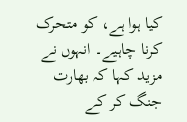کیا ہوا ہے، کو متحرک کرنا چاہیے۔ انہوں نے مزید کہا کہ بھارت جنگ کر کے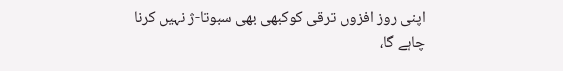اپنی روز افزوں ترقی کوکبھی بھی سبوتا-ژ نہیں کرنا چاہے گا،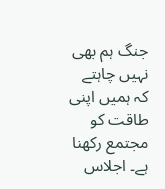جنگ ہم بھی نہیں چاہتے کہ ہمیں اپنی طاقت کو مجتمع رکھنا ہے۔ اجلاس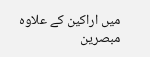میں اراکین کے علاوہ مبصرین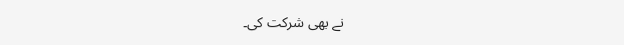نے بھی شرکت کی۔